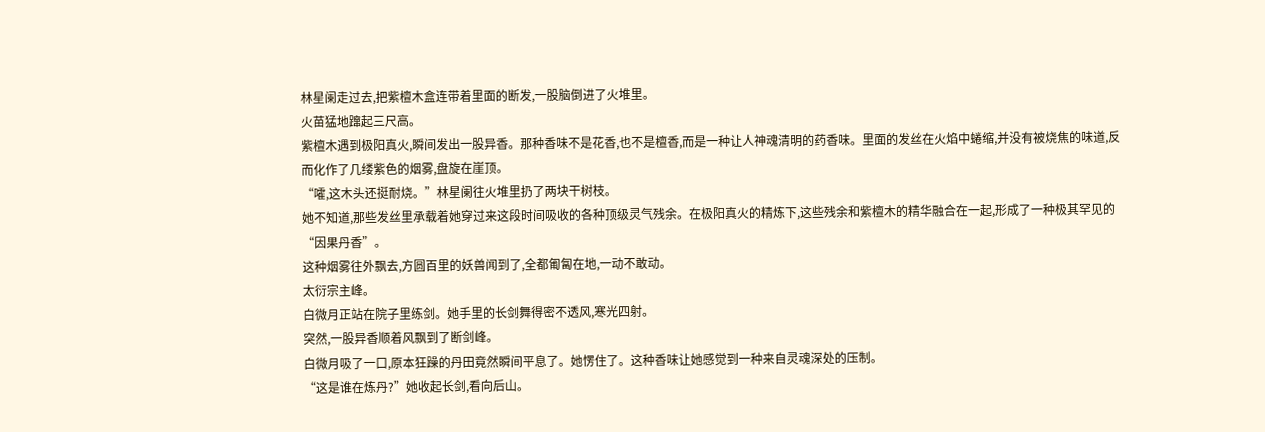林星阑走过去,把紫檀木盒连带着里面的断发,一股脑倒进了火堆里。
火苗猛地蹿起三尺高。
紫檀木遇到极阳真火,瞬间发出一股异香。那种香味不是花香,也不是檀香,而是一种让人神魂清明的药香味。里面的发丝在火焰中蜷缩,并没有被烧焦的味道,反而化作了几缕紫色的烟雾,盘旋在崖顶。
“嚯,这木头还挺耐烧。”林星阑往火堆里扔了两块干树枝。
她不知道,那些发丝里承载着她穿过来这段时间吸收的各种顶级灵气残余。在极阳真火的精炼下,这些残余和紫檀木的精华融合在一起,形成了一种极其罕见的“因果丹香”。
这种烟雾往外飘去,方圆百里的妖兽闻到了,全都匍匐在地,一动不敢动。
太衍宗主峰。
白微月正站在院子里练剑。她手里的长剑舞得密不透风,寒光四射。
突然,一股异香顺着风飘到了断剑峰。
白微月吸了一口,原本狂躁的丹田竟然瞬间平息了。她愣住了。这种香味让她感觉到一种来自灵魂深处的压制。
“这是谁在炼丹?”她收起长剑,看向后山。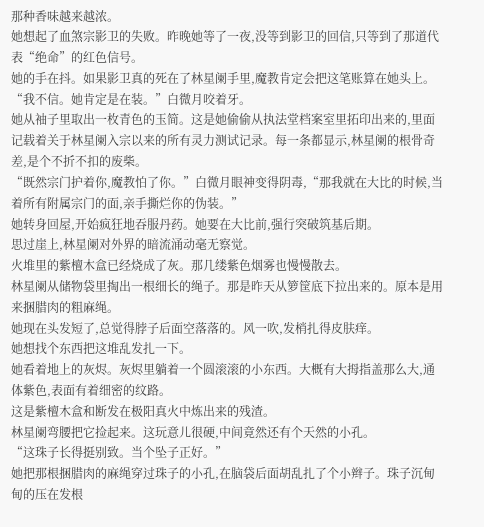那种香味越来越浓。
她想起了血煞宗影卫的失败。昨晚她等了一夜,没等到影卫的回信,只等到了那道代表“绝命”的红色信号。
她的手在抖。如果影卫真的死在了林星阑手里,魔教肯定会把这笔账算在她头上。
“我不信。她肯定是在装。”白微月咬着牙。
她从袖子里取出一枚青色的玉简。这是她偷偷从执法堂档案室里拓印出来的,里面记载着关于林星阑入宗以来的所有灵力测试记录。每一条都显示,林星阑的根骨奇差,是个不折不扣的废柴。
“既然宗门护着你,魔教怕了你。”白微月眼神变得阴毒,“那我就在大比的时候,当着所有附属宗门的面,亲手撕烂你的伪装。”
她转身回屋,开始疯狂地吞服丹药。她要在大比前,强行突破筑基后期。
思过崖上,林星阑对外界的暗流涌动毫无察觉。
火堆里的紫檀木盒已经烧成了灰。那几缕紫色烟雾也慢慢散去。
林星阑从储物袋里掏出一根细长的绳子。那是昨天从箩筐底下拉出来的。原本是用来捆腊肉的粗麻绳。
她现在头发短了,总觉得脖子后面空落落的。风一吹,发梢扎得皮肤痒。
她想找个东西把这堆乱发扎一下。
她看着地上的灰烬。灰烬里躺着一个圆滚滚的小东西。大概有大拇指盖那么大,通体紫色,表面有着细密的纹路。
这是紫檀木盒和断发在极阳真火中炼出来的残渣。
林星阑弯腰把它捡起来。这玩意儿很硬,中间竟然还有个天然的小孔。
“这珠子长得挺别致。当个坠子正好。”
她把那根捆腊肉的麻绳穿过珠子的小孔,在脑袋后面胡乱扎了个小辫子。珠子沉甸甸的压在发根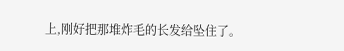上,刚好把那堆炸毛的长发给坠住了。